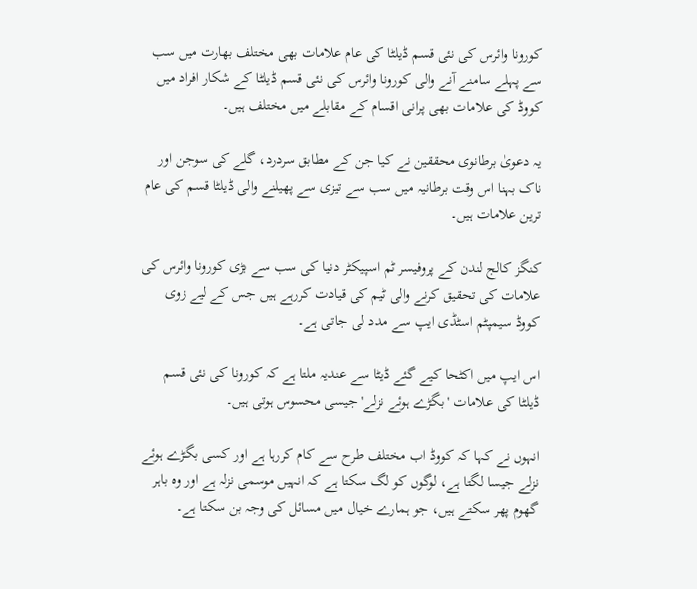کورونا وائرس کی نئی قسم ڈیلٹا کی عام علامات بھی مختلف بھارت میں سب سے پہلے سامنے آنے والی کورونا وائرس کی نئی قسم ڈیلٹا کے شکار افراد میں کووڈ کی علامات بھی پرانی اقسام کے مقابلے میں مختلف ہیں۔

یہ دعویٰ برطانوی محققین نے کیا جن کے مطابق سردرد، گلے کی سوجن اور ناک بہنا اس وقت برطانیہ میں سب سے تیزی سے پھیلنے والی ڈیلٹا قسم کی عام ترین علامات ہیں۔

کنگز کالج لندن کے پروفیسر ٹم اسپیکٹر دنیا کی سب سے بڑی کورونا وائرس کی علامات کی تحقیق کرنے والی ٹیم کی قیادت کررہے ہیں جس کے لیے زوی کووڈ سیمپٹم اسٹڈی ایپ سے مدد لی جاتی ہے۔

اس ایپ میں اکٹحا کیے گئے ڈیٹا سے عندیہ ملتا ہے کہ کورونا کی نئی قسم ڈیلٹا کی علامات 'بگڑے ہوئے نزلے' جیسی محسوس ہوتی ہیں۔

انہوں نے کہا کہ کووڈ اب مختلف طرح سے کام کررہا ہے اور کسی بگڑے ہوئے نزلے جیسا لگتا ہے، لوگوں کو لگ سکتا ہے کہ انہیں موسمی نزلہ ہے اور وہ باہر گھوم پھر سکتے ہیں، جو ہمارے خیال میں مسائل کی وجہ بن سکتا ہے۔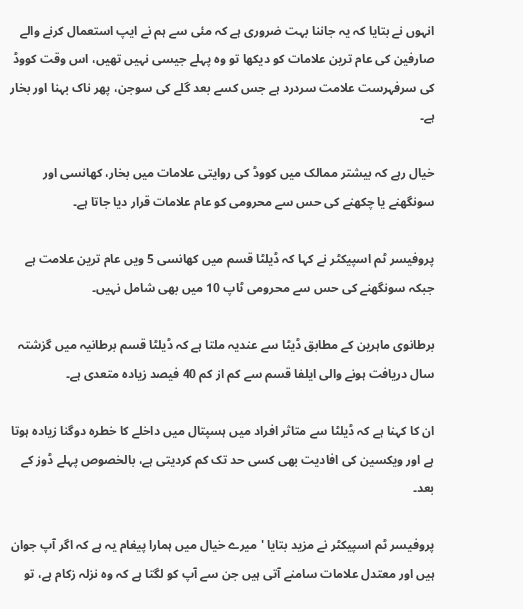انہوں نے بتایا کہ یہ جاننا بہت ضروری ہے کہ مئی سے ہم نے ایپ استعمال کرنے والے صارفین کی عام ترین علامات کو دیکھا تو وہ پہلے جیسی نہیں تھیں، اس وقت کووڈ کی سرفہرست علامت سردرد ہے جس کسے بعد گلے کی سوجن، پھر ناک بہنا اور بخار ہے۔

خیال رہے کہ بیشتر ممالک میں کووڈ کی روایتی علامات میں بخار، کھانسی اور سونگھنے یا چکھنے کی حس سے محرومی کو عام علامات قرار دیا جاتا ہے۔

پروفیسر ٹم اسپیکٹر نے کہا کہ ڈیلٹا قسم میں کھانسی 5 ویں عام ترین علامت ہے جبکہ سونگھنے کی حس سے محرومی ٹاپ 10 میں بھی شامل نہیں۔

برطانوی ماہرین کے مطابق ڈیٹا سے عندیہ ملتا ہے کہ ڈیلٹا قسم برطانیہ میں گزشتہ سال دریافت ہونے والی ایلفا قسم سے کم از کم 40 فیصد زیادہ متعدی ہے۔

ان کا کہنا ہے کہ ڈیلٹا سے متاثر افراد میں ہسپتال میں داخلے کا خطرہ دوگنا زیادہ ہوتا ہے اور ویکسین کی افادیت بھی کسی حد تک کم کردیتی ہے، بالخصوص پہلے ڈوز کے بعد۔

پروفیسر ٹم اسپیکٹر نے مزید بتایا 'میرے خیال میں ہمارا پیغام یہ ہے کہ اگر آپ جوان ہیں اور معتدل علامات سامنے آتی ہیں جن سے آپ کو لگتا ہے کہ وہ نزلہ زکام ہے، تو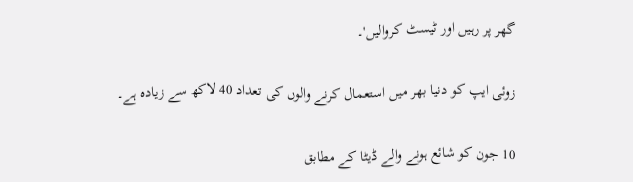گھر پر رہیں اور ٹیسٹ کروالیں'۔

زوئی ایپ کو دنیا بھر میں استعمال کرنے والوں کی تعداد 40 لاکھ سے زیادہ ہے۔

10 جون کو شائع ہونے والے ڈیٹا کے مطابق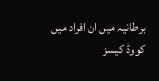برطانیہ میں ان افراد میں کووڈ کیسز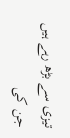تیزی سے بڑھ رہے ہیں جن کی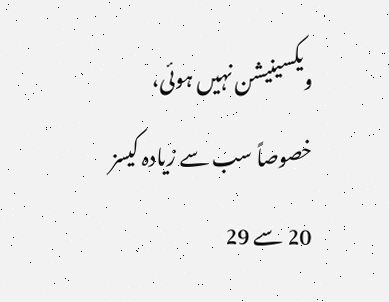ویکسینیشن نہیں ہوئی، خصوصاً سب سے زیادہ کیسز 20 سے 29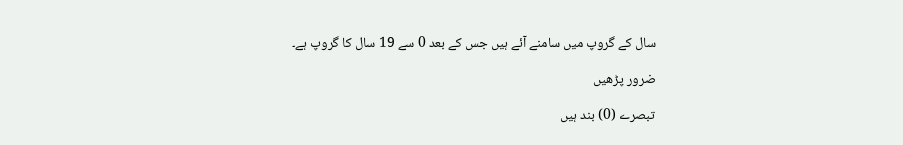سال کے گروپ میں سامنے آئے ہیں جس کے بعد 0 سے 19 سال کا گروپ ہے۔

ضرور پڑھیں

تبصرے (0) بند ہیں